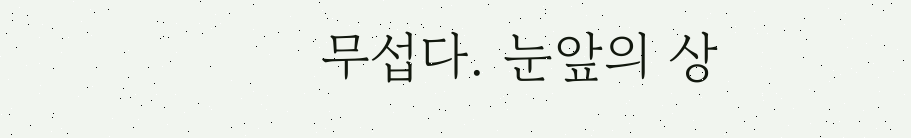무섭다. 눈앞의 상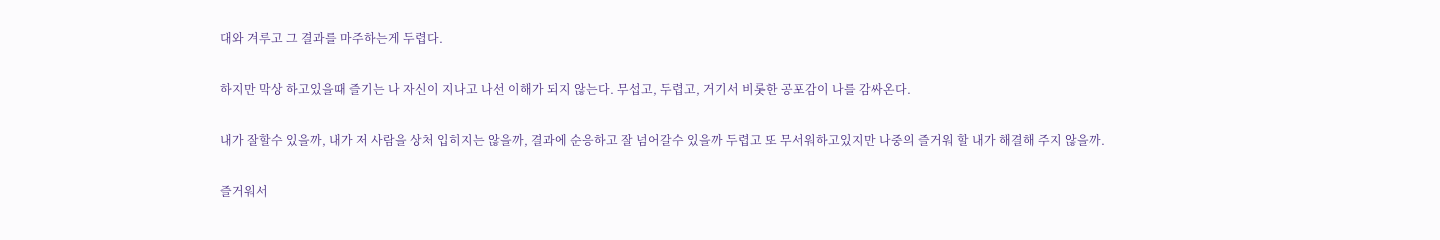대와 겨루고 그 결과를 마주하는게 두렵다.

하지만 막상 하고있을때 즐기는 나 자신이 지나고 나선 이해가 되지 않는다. 무섭고, 두렵고, 거기서 비롯한 공포감이 나를 감싸온다.

내가 잘할수 있을까, 내가 저 사람을 상처 입히지는 않을까, 결과에 순응하고 잘 넘어갈수 있을까 두렵고 또 무서워하고있지만 나중의 즐거워 할 내가 해결해 주지 않을까.

즐거워서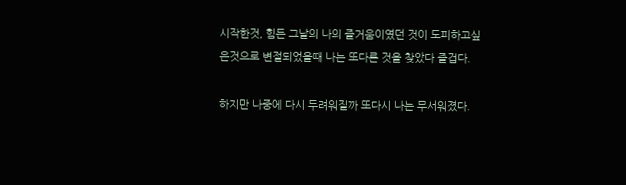시작한것, 힘든 그날의 나의 즐거움이였던 것이 도피하고싶은것으로 변절되었을때 나는 또다른 것을 찾았다 즐겁다.

하지만 나중에 다시 두려워질까 또다시 나는 무서워졌다.